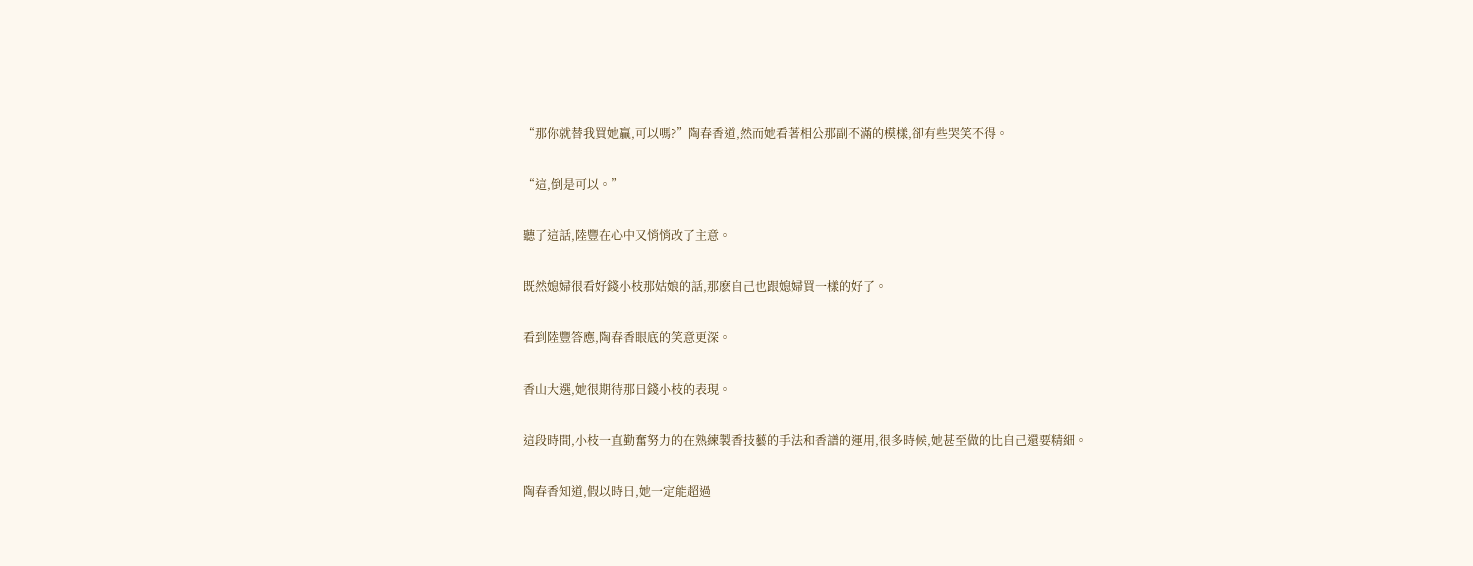“那你就替我買她贏,可以嗎?”陶春香道,然而她看著相公那副不滿的模樣,卻有些哭笑不得。

“這,倒是可以。”

聽了這話,陸豐在心中又悄悄改了主意。

既然媳婦很看好錢小枝那姑娘的話,那麽自己也跟媳婦買一樣的好了。

看到陸豐答應,陶春香眼底的笑意更深。

香山大選,她很期待那日錢小枝的表現。

這段時間,小枝一直勤奮努力的在熟練製香技藝的手法和香譜的運用,很多時候,她甚至做的比自己還要精細。

陶春香知道,假以時日,她一定能超過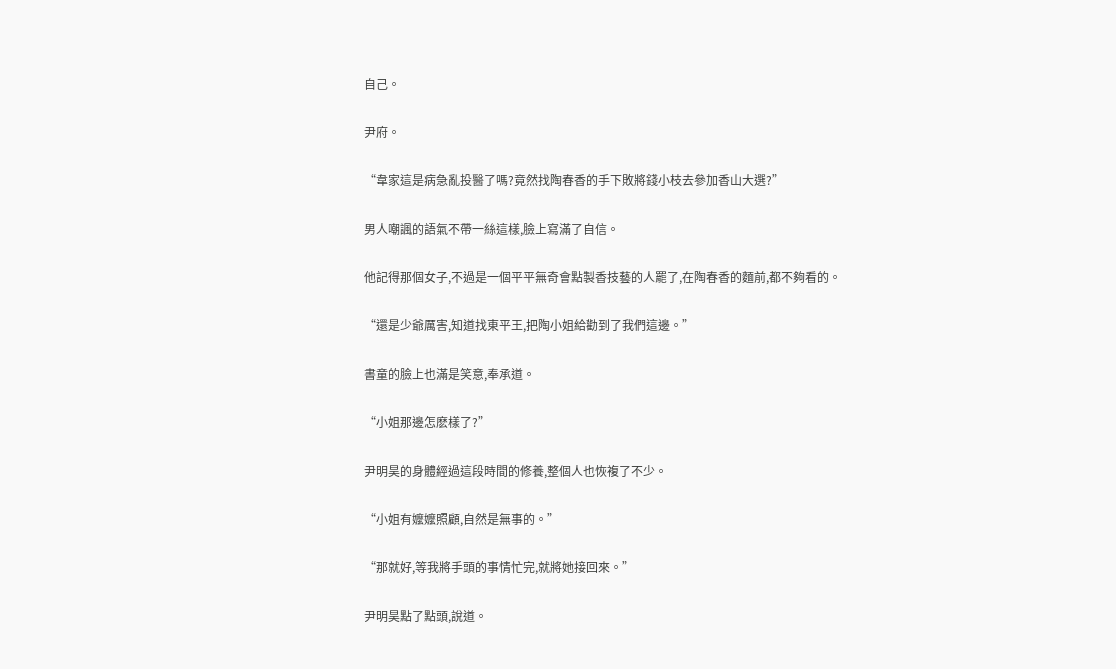自己。

尹府。

“韋家這是病急亂投醫了嗎?竟然找陶春香的手下敗將錢小枝去參加香山大選?”

男人嘲諷的語氣不帶一絲這樣,臉上寫滿了自信。

他記得那個女子,不過是一個平平無奇會點製香技藝的人罷了,在陶春香的麵前,都不夠看的。

“還是少爺厲害,知道找東平王,把陶小姐給勸到了我們這邊。”

書童的臉上也滿是笑意,奉承道。

“小姐那邊怎麽樣了?”

尹明昊的身體經過這段時間的修養,整個人也恢複了不少。

“小姐有嬤嬤照顧,自然是無事的。”

“那就好,等我將手頭的事情忙完,就將她接回來。”

尹明昊點了點頭,說道。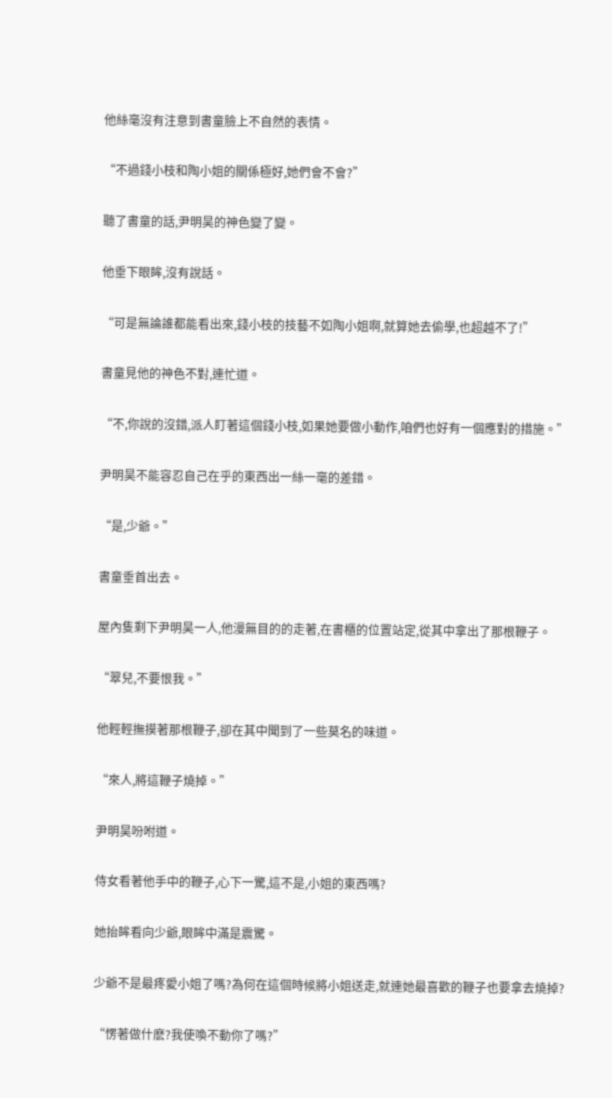他絲毫沒有注意到書童臉上不自然的表情。

“不過錢小枝和陶小姐的關係極好,她們會不會?”

聽了書童的話,尹明昊的神色變了變。

他垂下眼眸,沒有說話。

“可是無論誰都能看出來,錢小枝的技藝不如陶小姐啊,就算她去偷學,也超越不了!”

書童見他的神色不對,連忙道。

“不,你說的沒錯,派人盯著這個錢小枝,如果她要做小動作,咱們也好有一個應對的措施。”

尹明昊不能容忍自己在乎的東西出一絲一毫的差錯。

“是,少爺。”

書童垂首出去。

屋內隻剩下尹明昊一人,他漫無目的的走著,在書櫃的位置站定,從其中拿出了那根鞭子。

“翠兒,不要恨我。”

他輕輕撫摸著那根鞭子,卻在其中聞到了一些莫名的味道。

“來人,將這鞭子燒掉。”

尹明昊吩咐道。

侍女看著他手中的鞭子,心下一驚,這不是,小姐的東西嗎?

她抬眸看向少爺,眼眸中滿是震驚。

少爺不是最疼愛小姐了嗎?為何在這個時候將小姐送走,就連她最喜歡的鞭子也要拿去燒掉?

“愣著做什麽?我使喚不動你了嗎?”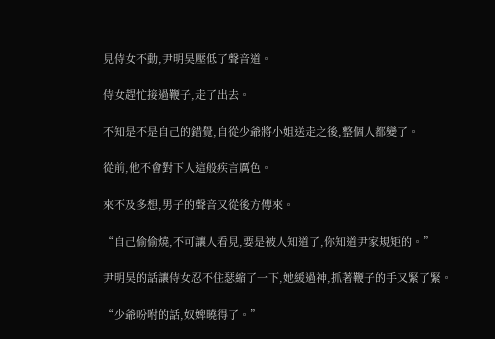見侍女不動,尹明昊壓低了聲音道。

侍女趕忙接過鞭子,走了出去。

不知是不是自己的錯覺,自從少爺將小姐送走之後,整個人都變了。

從前,他不會對下人這般疾言厲色。

來不及多想,男子的聲音又從後方傳來。

“自己偷偷燒,不可讓人看見,要是被人知道了,你知道尹家規矩的。”

尹明昊的話讓侍女忍不住瑟縮了一下,她緩過神,抓著鞭子的手又緊了緊。

“少爺吩咐的話,奴婢曉得了。”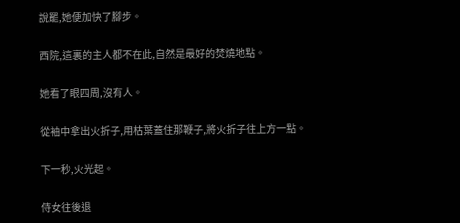說罷,她便加快了腳步。

西院,這裏的主人都不在此,自然是最好的焚燒地點。

她看了眼四周,沒有人。

從袖中拿出火折子,用枯葉蓋住那鞭子,將火折子往上方一點。

下一秒,火光起。

侍女往後退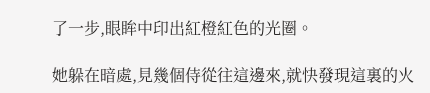了一步,眼眸中印出紅橙紅色的光圈。

她躲在暗處,見幾個侍從往這邊來,就快發現這裏的火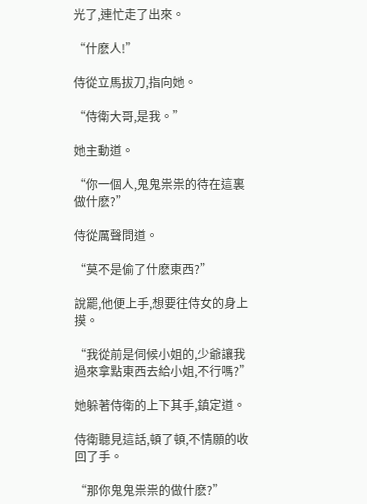光了,連忙走了出來。

“什麽人!”

侍從立馬拔刀,指向她。

“侍衛大哥,是我。”

她主動道。

“你一個人,鬼鬼祟祟的待在這裏做什麽?”

侍從厲聲問道。

“莫不是偷了什麽東西?”

說罷,他便上手,想要往侍女的身上摸。

“我從前是伺候小姐的,少爺讓我過來拿點東西去給小姐,不行嗎?”

她躲著侍衛的上下其手,鎮定道。

侍衛聽見這話,頓了頓,不情願的收回了手。

“那你鬼鬼祟祟的做什麽?”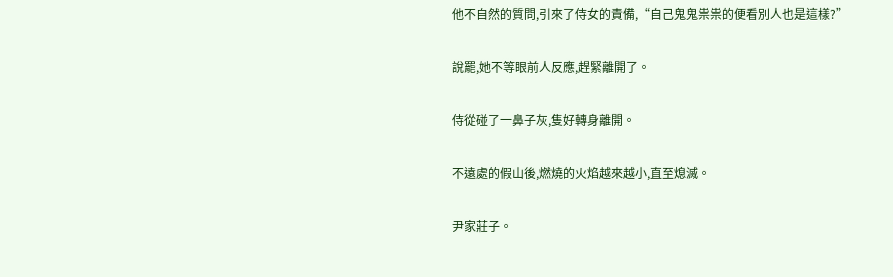他不自然的質問,引來了侍女的責備,“自己鬼鬼祟祟的便看別人也是這樣?”

說罷,她不等眼前人反應,趕緊離開了。

侍從碰了一鼻子灰,隻好轉身離開。

不遠處的假山後,燃燒的火焰越來越小,直至熄滅。

尹家莊子。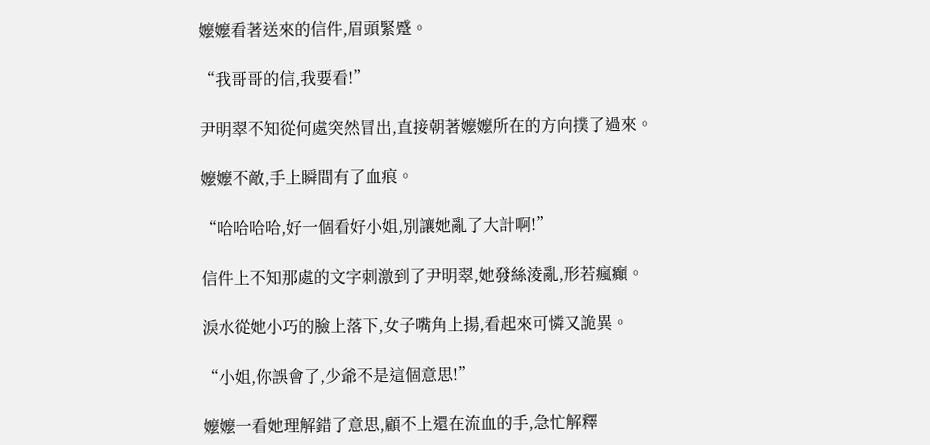嬤嬤看著送來的信件,眉頭緊蹙。

“我哥哥的信,我要看!”

尹明翠不知從何處突然冒出,直接朝著嬤嬤所在的方向撲了過來。

嬤嬤不敵,手上瞬間有了血痕。

“哈哈哈哈,好一個看好小姐,別讓她亂了大計啊!”

信件上不知那處的文字刺激到了尹明翠,她發絲淩亂,形若瘋癲。

淚水從她小巧的臉上落下,女子嘴角上揚,看起來可憐又詭異。

“小姐,你誤會了,少爺不是這個意思!”

嬤嬤一看她理解錯了意思,顧不上還在流血的手,急忙解釋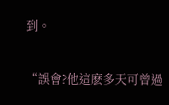到。

“誤會?他這麽多天可曾過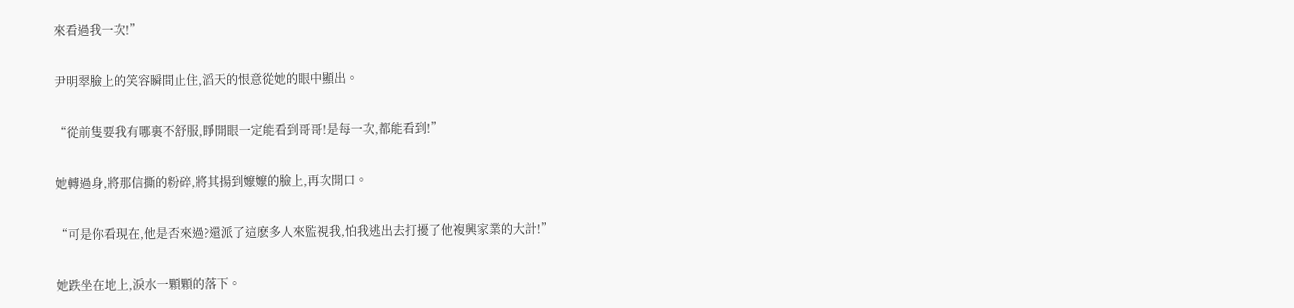來看過我一次!”

尹明翠臉上的笑容瞬間止住,滔天的恨意從她的眼中顯出。

“從前隻要我有哪裏不舒服,睜開眼一定能看到哥哥!是每一次,都能看到!”

她轉過身,將那信撕的粉碎,將其揚到嬤嬤的臉上,再次開口。

“可是你看現在,他是否來過?還派了這麽多人來監視我,怕我逃出去打擾了他複興家業的大計!”

她跌坐在地上,淚水一顆顆的落下。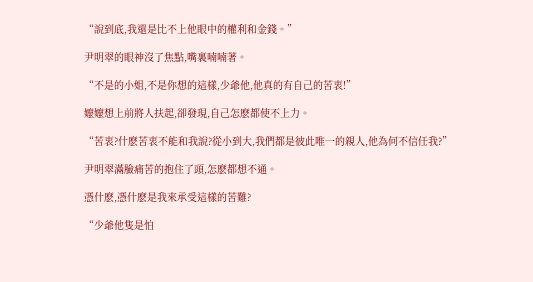“說到底,我還是比不上他眼中的權利和金錢。”

尹明翠的眼神沒了焦點,嘴裏喃喃著。

“不是的小姐,不是你想的這樣,少爺他,他真的有自己的苦衷!”

嬤嬤想上前將人扶起,卻發現,自己怎麽都使不上力。

“苦衷?什麽苦衷不能和我說?從小到大,我們都是彼此唯一的親人,他為何不信任我?”

尹明翠滿臉痛苦的抱住了頭,怎麽都想不通。

憑什麽,憑什麽是我來承受這樣的苦難?

“少爺他隻是怕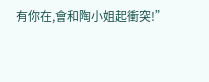有你在,會和陶小姐起衝突!”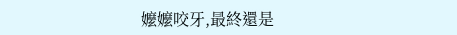嬤嬤咬牙,最終還是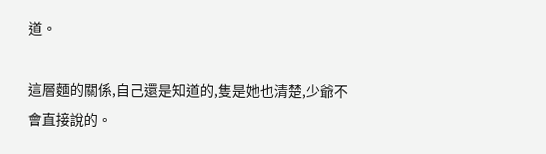道。

這層麵的關係,自己還是知道的,隻是她也清楚,少爺不會直接說的。